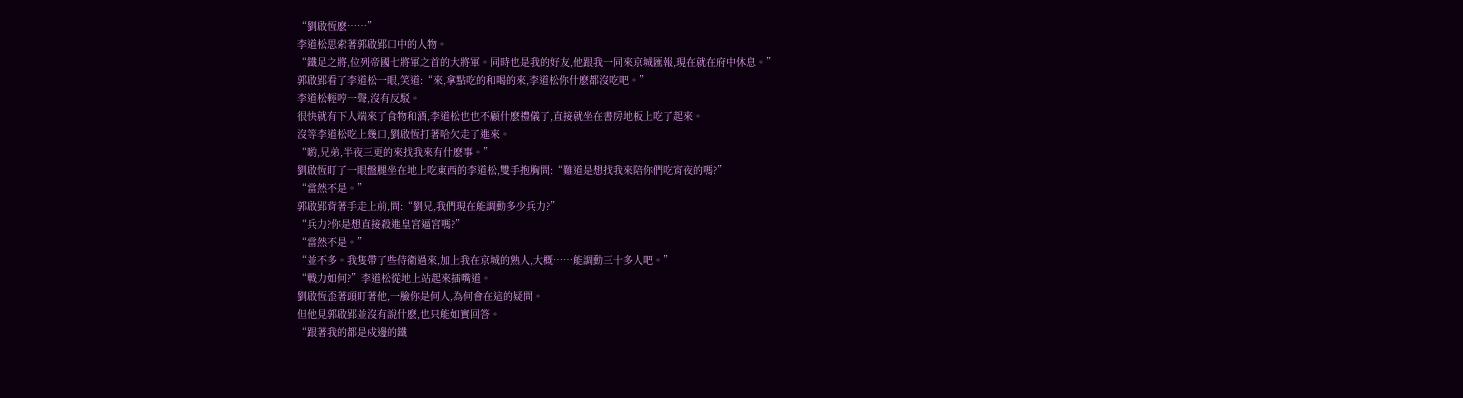“劉啟恆麽……”
李道松思索著郭啟郢口中的人物。
“鐵足之將,位列帝國七將軍之首的大將軍。同時也是我的好友,他跟我一同來京城匯報,現在就在府中休息。”
郭啟郢看了李道松一眼,笑道:“來,拿點吃的和喝的來,李道松你什麽都沒吃吧。”
李道松輕哼一聲,沒有反駁。
很快就有下人端來了食物和酒,李道松也也不顧什麽禮儀了,直接就坐在書房地板上吃了起來。
沒等李道松吃上幾口,劉啟恆打著哈欠走了進來。
“喲,兄弟,半夜三更的來找我來有什麽事。”
劉啟恆盯了一眼盤腿坐在地上吃東西的李道松,雙手抱胸問:“難道是想找我來陪你們吃宵夜的嗎?”
“當然不是。”
郭啟郢背著手走上前,問:“劉兄,我們現在能調動多少兵力?”
“兵力?你是想直接殺進皇宮逼宮嗎?”
“當然不是。”
“並不多。我隻帶了些侍衛過來,加上我在京城的熟人,大概……能調動三十多人吧。”
“戰力如何?”李道松從地上站起來插嘴道。
劉啟恆歪著頭盯著他,一臉你是何人,為何會在這的疑問。
但他見郭啟郢並沒有說什麽,也只能如實回答。
“跟著我的都是戍邊的鐵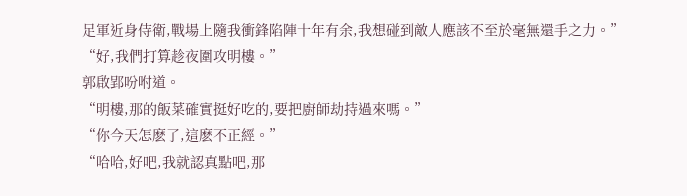足軍近身侍衛,戰場上隨我衝鋒陷陣十年有余,我想碰到敵人應該不至於毫無還手之力。”
“好,我們打算趁夜圍攻明樓。”
郭啟郢吩咐道。
“明樓,那的飯菜確實挺好吃的,要把廚師劫持過來嗎。”
“你今天怎麽了,這麽不正經。”
“哈哈,好吧,我就認真點吧,那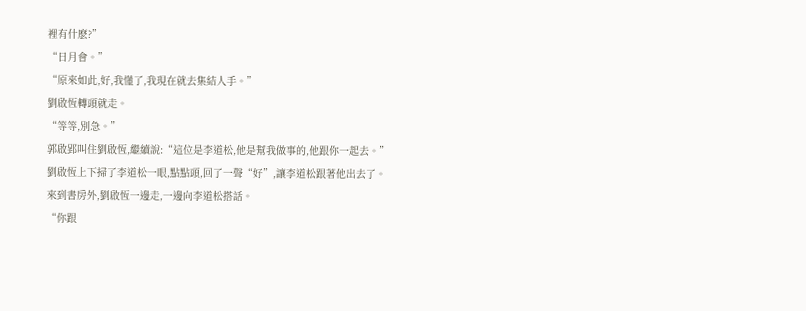裡有什麽?”
“日月會。”
“原來如此,好,我懂了,我現在就去集結人手。”
劉啟恆轉頭就走。
“等等,別急。”
郭啟郢叫住劉啟恆,繼續說:“這位是李道松,他是幫我做事的,他跟你一起去。”
劉啟恆上下掃了李道松一眼,點點頭,回了一聲“好”,讓李道松跟著他出去了。
來到書房外,劉啟恆一邊走,一邊向李道松搭話。
“你跟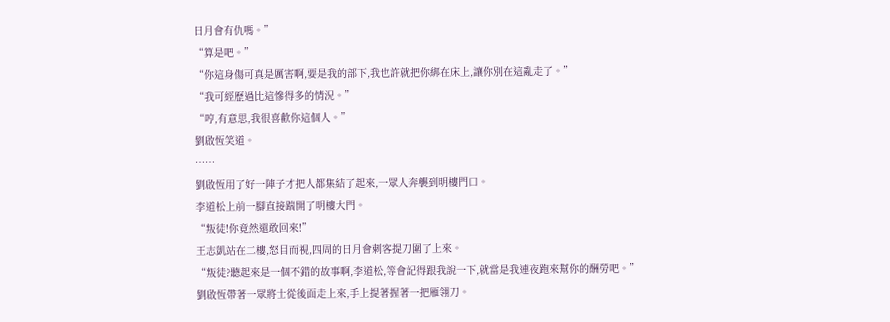日月會有仇嗎。”
“算是吧。”
“你這身傷可真是厲害啊,要是我的部下,我也許就把你綁在床上,讓你別在這亂走了。”
“我可經歷過比這慘得多的情況。”
“哼,有意思,我很喜歡你這個人。”
劉啟恆笑道。
……
劉啟恆用了好一陣子才把人都集結了起來,一眾人奔襲到明樓門口。
李道松上前一腳直接踹開了明樓大門。
“叛徒!你竟然還敢回來!”
王志凱站在二樓,怒目而視,四周的日月會刺客提刀圍了上來。
“叛徒?聽起來是一個不錯的故事啊,李道松,等會記得跟我說一下,就當是我連夜跑來幫你的酬勞吧。”
劉啟恆帶著一眾將士從後面走上來,手上提著握著一把雁翎刀。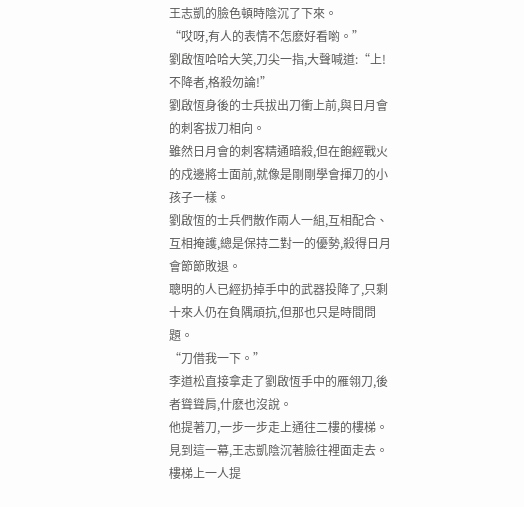王志凱的臉色頓時陰沉了下來。
“哎呀,有人的表情不怎麽好看喲。”
劉啟恆哈哈大笑,刀尖一指,大聲喊道:“上!不降者,格殺勿論!”
劉啟恆身後的士兵拔出刀衝上前,與日月會的刺客拔刀相向。
雖然日月會的刺客精通暗殺,但在飽經戰火的戍邊將士面前,就像是剛剛學會揮刀的小孩子一樣。
劉啟恆的士兵們散作兩人一組,互相配合、互相掩護,總是保持二對一的優勢,殺得日月會節節敗退。
聰明的人已經扔掉手中的武器投降了,只剩十來人仍在負隅頑抗,但那也只是時間問題。
“刀借我一下。”
李道松直接拿走了劉啟恆手中的雁翎刀,後者聳聳肩,什麽也沒說。
他提著刀,一步一步走上通往二樓的樓梯。
見到這一幕,王志凱陰沉著臉往裡面走去。
樓梯上一人提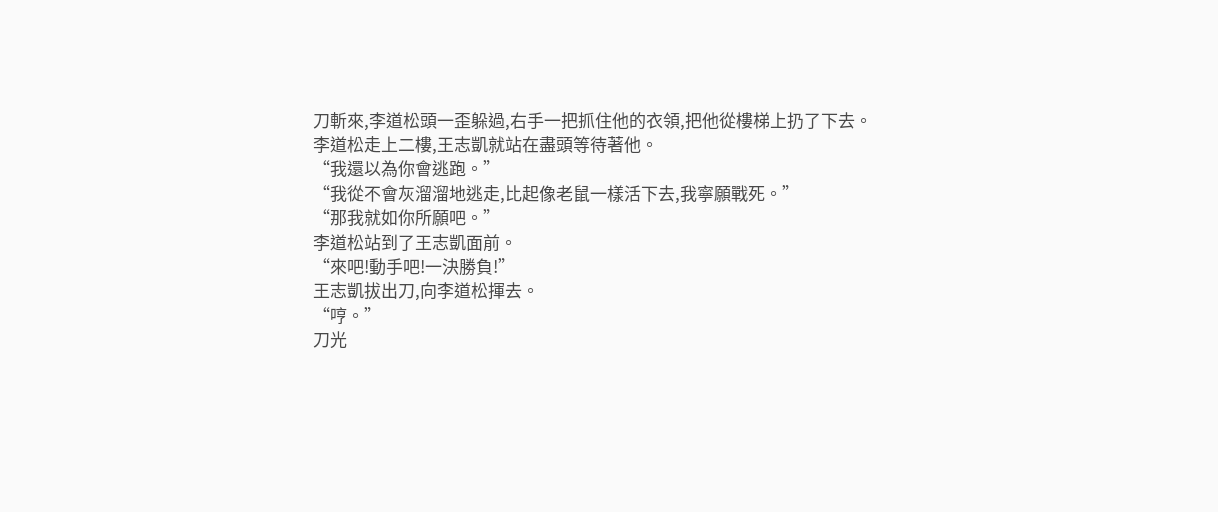刀斬來,李道松頭一歪躲過,右手一把抓住他的衣領,把他從樓梯上扔了下去。
李道松走上二樓,王志凱就站在盡頭等待著他。
“我還以為你會逃跑。”
“我從不會灰溜溜地逃走,比起像老鼠一樣活下去,我寧願戰死。”
“那我就如你所願吧。”
李道松站到了王志凱面前。
“來吧!動手吧!一決勝負!”
王志凱拔出刀,向李道松揮去。
“哼。”
刀光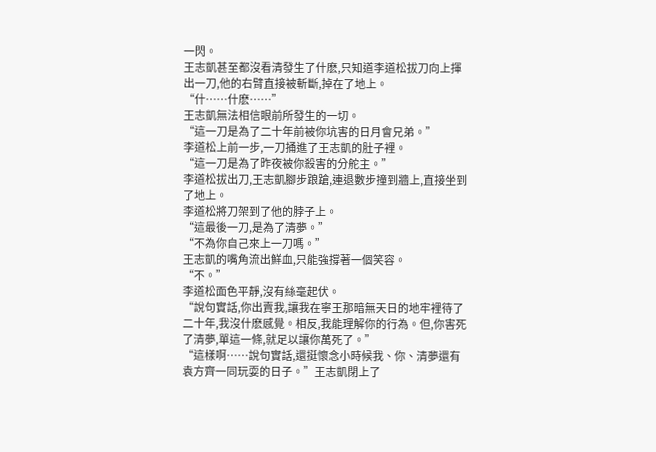一閃。
王志凱甚至都沒看清發生了什麽,只知道李道松拔刀向上揮出一刀,他的右臂直接被斬斷,掉在了地上。
“什……什麽……”
王志凱無法相信眼前所發生的一切。
“這一刀是為了二十年前被你坑害的日月會兄弟。”
李道松上前一步,一刀捅進了王志凱的肚子裡。
“這一刀是為了昨夜被你殺害的分舵主。”
李道松拔出刀,王志凱腳步踉蹌,連退數步撞到牆上,直接坐到了地上。
李道松將刀架到了他的脖子上。
“這最後一刀,是為了清夢。”
“不為你自己來上一刀嗎。”
王志凱的嘴角流出鮮血,只能強撐著一個笑容。
“不。”
李道松面色平靜,沒有絲毫起伏。
“說句實話,你出賣我,讓我在寧王那暗無天日的地牢裡待了二十年,我沒什麽感覺。相反,我能理解你的行為。但,你害死了清夢,單這一條,就足以讓你萬死了。”
“這樣啊……說句實話,還挺懷念小時候我、你、清夢還有袁方齊一同玩耍的日子。”王志凱閉上了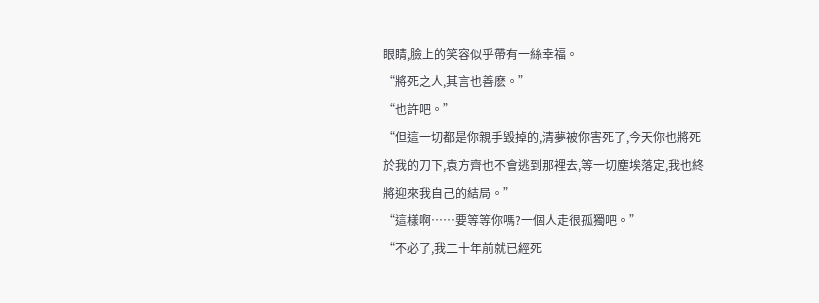眼睛,臉上的笑容似乎帶有一絲幸福。
“將死之人,其言也善麽。”
“也許吧。”
“但這一切都是你親手毀掉的,清夢被你害死了,今天你也將死於我的刀下,袁方齊也不會逃到那裡去,等一切塵埃落定,我也終將迎來我自己的結局。”
“這樣啊……要等等你嗎?一個人走很孤獨吧。”
“不必了,我二十年前就已經死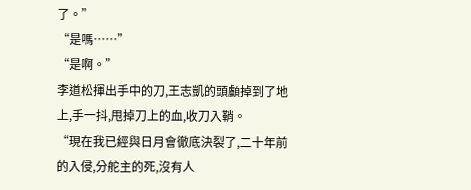了。”
“是嗎……”
“是啊。”
李道松揮出手中的刀,王志凱的頭顱掉到了地上,手一抖,甩掉刀上的血,收刀入鞘。
“現在我已經與日月會徹底決裂了,二十年前的入侵,分舵主的死,沒有人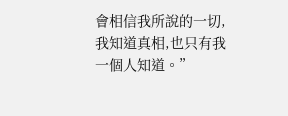會相信我所說的一切,我知道真相,也只有我一個人知道。”